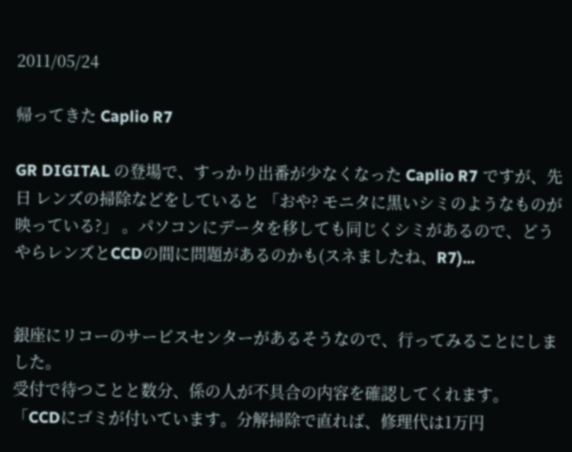2011/05/24

帰ってきた Caplio R7

GR DIGITAL の登場で、すっかり出番が少なくなった Caplio R7 ですが、先日 レンズの掃除などをしていると 「おや? モニタに黒いシミのようなものが映っている?」 。パソコンにデータを移しても同じくシミがあるので、どうやらレンズとCCDの間に問題があるのかも(スネましたね、R7)...


銀座にリコーのサービスセンターがあるそうなので、行ってみることにしました。
受付で待つことと数分、係の人が不具合の内容を確認してくれます。
「CCDにゴミが付いています。分解掃除で直れば、修理代は1万円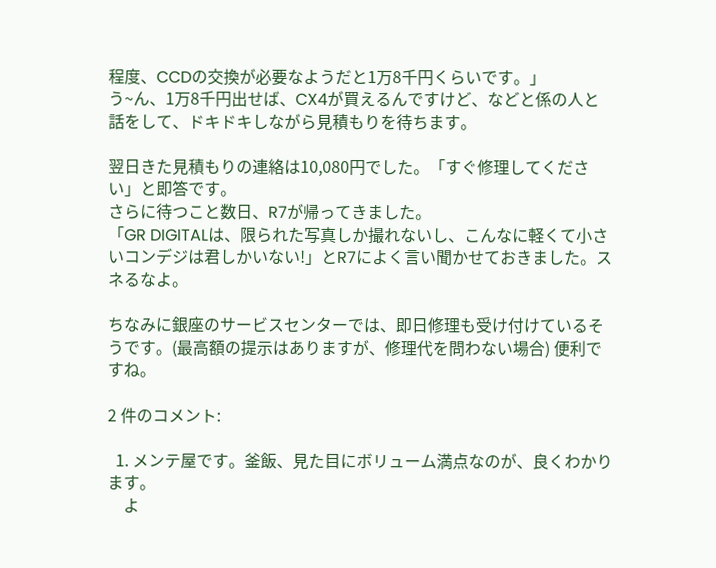程度、CCDの交換が必要なようだと1万8千円くらいです。」
う~ん、1万8千円出せば、CX4が買えるんですけど、などと係の人と話をして、ドキドキしながら見積もりを待ちます。

翌日きた見積もりの連絡は10,080円でした。「すぐ修理してください」と即答です。
さらに待つこと数日、R7が帰ってきました。
「GR DIGITALは、限られた写真しか撮れないし、こんなに軽くて小さいコンデジは君しかいない!」とR7によく言い聞かせておきました。スネるなよ。

ちなみに銀座のサービスセンターでは、即日修理も受け付けているそうです。(最高額の提示はありますが、修理代を問わない場合) 便利ですね。

2 件のコメント:

  1. メンテ屋です。釜飯、見た目にボリューム満点なのが、良くわかります。
    よ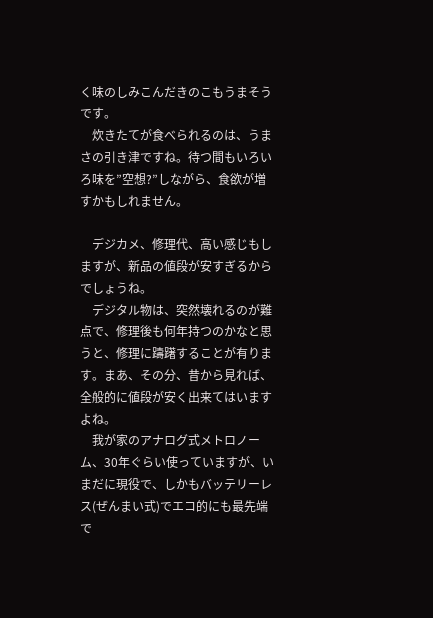く味のしみこんだきのこもうまそうです。
    炊きたてが食べられるのは、うまさの引き津ですね。待つ間もいろいろ味を”空想?”しながら、食欲が増すかもしれません。

    デジカメ、修理代、高い感じもしますが、新品の値段が安すぎるからでしょうね。
    デジタル物は、突然壊れるのが難点で、修理後も何年持つのかなと思うと、修理に躊躇することが有ります。まあ、その分、昔から見れば、全般的に値段が安く出来てはいますよね。
    我が家のアナログ式メトロノーム、30年ぐらい使っていますが、いまだに現役で、しかもバッテリーレス(ぜんまい式)でエコ的にも最先端で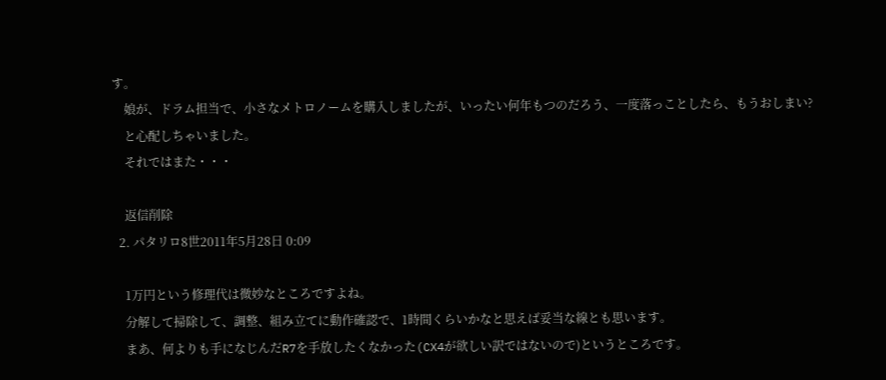す。
    娘が、ドラム担当で、小さなメトロノームを購入しましたが、いったい何年もつのだろう、一度落っことしたら、もうおしまい?
    と心配しちゃいました。
    それではまた・・・

    返信削除
  2. パタリロ8世2011年5月28日 0:09

    1万円という修理代は微妙なところですよね。
    分解して掃除して、調整、組み立てに動作確認で、1時間くらいかなと思えば妥当な線とも思います。
    まあ、何よりも手になじんだR7を手放したくなかった(CX4が欲しい訳ではないので)というところです。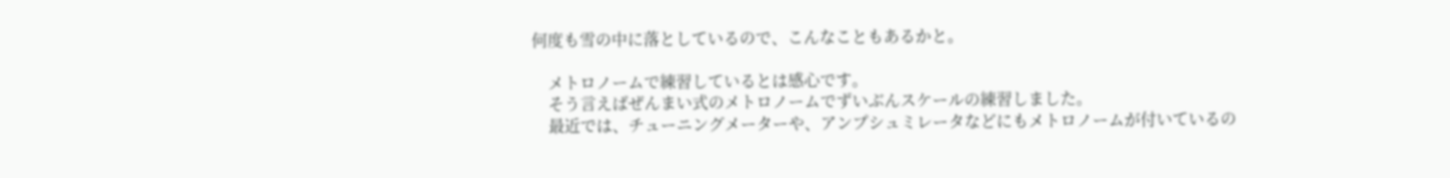何度も雪の中に落としているので、こんなこともあるかと。

    メトロノームで練習しているとは感心です。
    そう言えばぜんまい式のメトロノームでずいぶんスケールの練習しました。
    最近では、チューニングメーターや、アンプシュミレータなどにもメトロノームが付いているの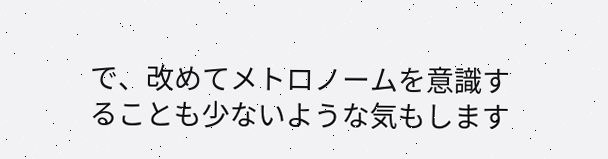で、改めてメトロノームを意識することも少ないような気もします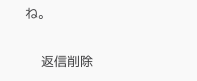ね。

    返信削除